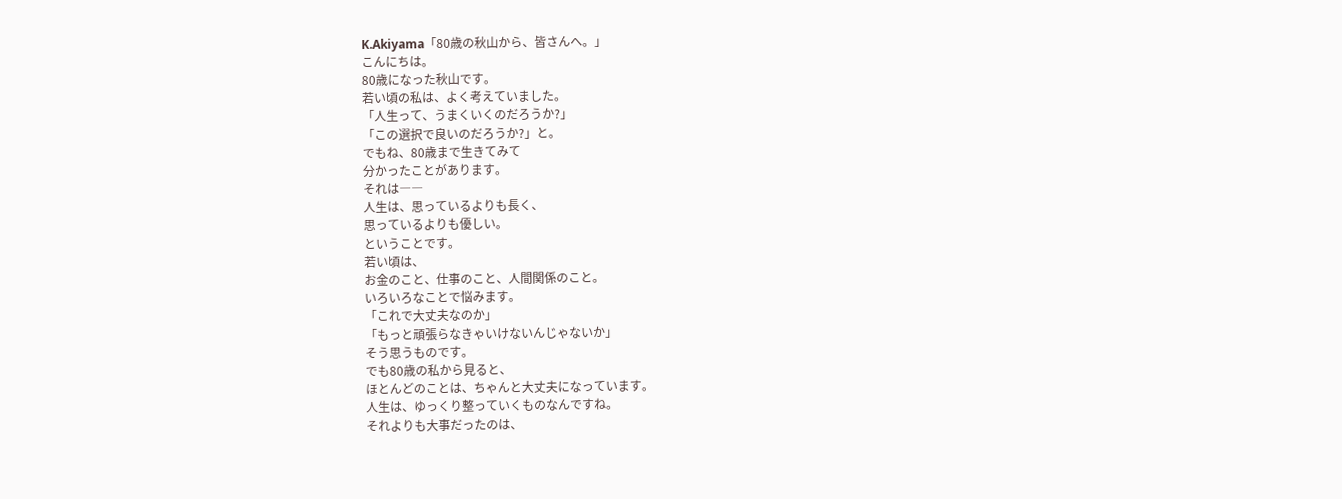K.Akiyama「80歳の秋山から、皆さんへ。」
こんにちは。
80歳になった秋山です。
若い頃の私は、よく考えていました。
「人生って、うまくいくのだろうか?」
「この選択で良いのだろうか?」と。
でもね、80歳まで生きてみて
分かったことがあります。
それは――
人生は、思っているよりも長く、
思っているよりも優しい。
ということです。
若い頃は、
お金のこと、仕事のこと、人間関係のこと。
いろいろなことで悩みます。
「これで大丈夫なのか」
「もっと頑張らなきゃいけないんじゃないか」
そう思うものです。
でも80歳の私から見ると、
ほとんどのことは、ちゃんと大丈夫になっています。
人生は、ゆっくり整っていくものなんですね。
それよりも大事だったのは、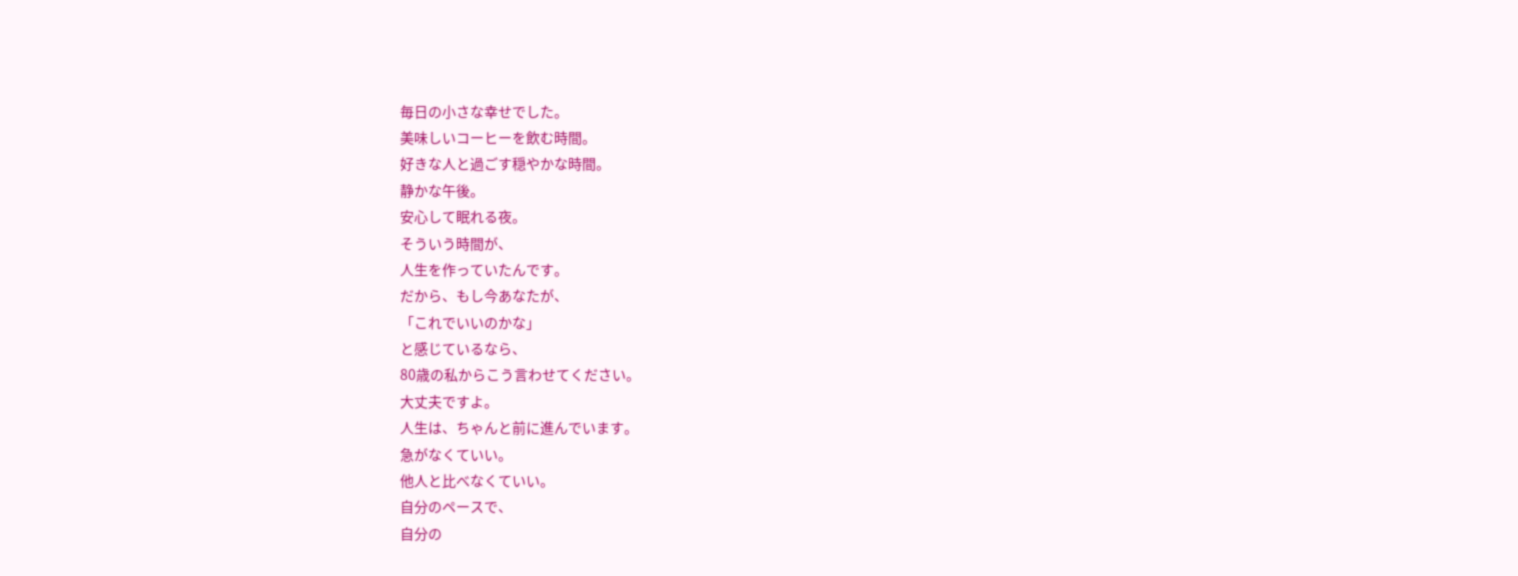毎日の小さな幸せでした。
美味しいコーヒーを飲む時間。
好きな人と過ごす穏やかな時間。
静かな午後。
安心して眠れる夜。
そういう時間が、
人生を作っていたんです。
だから、もし今あなたが、
「これでいいのかな」
と感じているなら、
80歳の私からこう言わせてください。
大丈夫ですよ。
人生は、ちゃんと前に進んでいます。
急がなくていい。
他人と比べなくていい。
自分のペースで、
自分の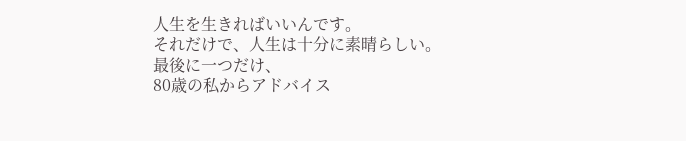人生を生きればいいんです。
それだけで、人生は十分に素晴らしい。
最後に一つだけ、
80歳の私からアドバイス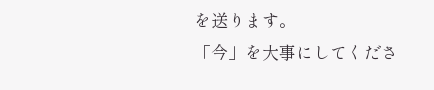を送ります。
「今」を大事にしてくださ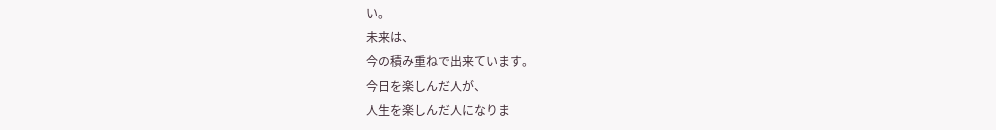い。
未来は、
今の積み重ねで出来ています。
今日を楽しんだ人が、
人生を楽しんだ人になりま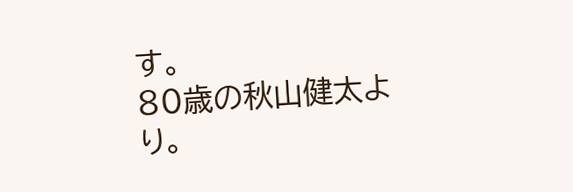す。
80歳の秋山健太より。